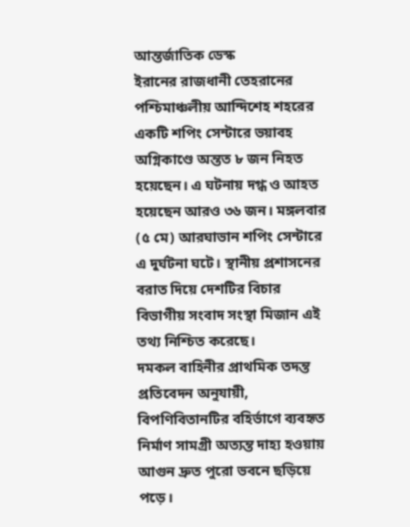আন্তর্জাতিক ডেস্ক
ইরানের রাজধানী তেহরানের পশ্চিমাঞ্চলীয় আন্দিশেহ শহরের একটি শপিং সেন্টারে ভয়াবহ অগ্নিকাণ্ডে অন্তত ৮ জন নিহত হয়েছেন। এ ঘটনায় দগ্ধ ও আহত হয়েছেন আরও ৩৬ জন। মঙ্গলবার (৫ মে) আরঘাভান শপিং সেন্টারে এ দুর্ঘটনা ঘটে। স্থানীয় প্রশাসনের বরাত দিয়ে দেশটির বিচার বিভাগীয় সংবাদ সংস্থা মিজান এই তথ্য নিশ্চিত করেছে।
দমকল বাহিনীর প্রাথমিক তদন্ত প্রতিবেদন অনুযায়ী, বিপণিবিতানটির বহির্ভাগে ব্যবহৃত নির্মাণ সামগ্রী অত্যন্ত দাহ্য হওয়ায় আগুন দ্রুত পুরো ভবনে ছড়িয়ে পড়ে।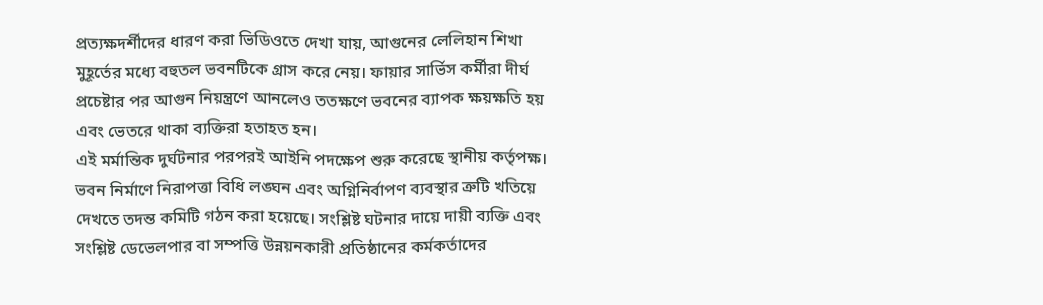প্রত্যক্ষদর্শীদের ধারণ করা ভিডিওতে দেখা যায়, আগুনের লেলিহান শিখা মুহূর্তের মধ্যে বহুতল ভবনটিকে গ্রাস করে নেয়। ফায়ার সার্ভিস কর্মীরা দীর্ঘ প্রচেষ্টার পর আগুন নিয়ন্ত্রণে আনলেও ততক্ষণে ভবনের ব্যাপক ক্ষয়ক্ষতি হয় এবং ভেতরে থাকা ব্যক্তিরা হতাহত হন।
এই মর্মান্তিক দুর্ঘটনার পরপরই আইনি পদক্ষেপ শুরু করেছে স্থানীয় কর্তৃপক্ষ। ভবন নির্মাণে নিরাপত্তা বিধি লঙ্ঘন এবং অগ্নিনির্বাপণ ব্যবস্থার ত্রুটি খতিয়ে দেখতে তদন্ত কমিটি গঠন করা হয়েছে। সংশ্লিষ্ট ঘটনার দায়ে দায়ী ব্যক্তি এবং সংশ্লিষ্ট ডেভেলপার বা সম্পত্তি উন্নয়নকারী প্রতিষ্ঠানের কর্মকর্তাদের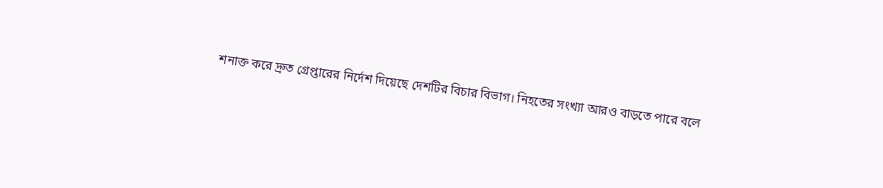শনাক্ত করে দ্রুত গ্রেপ্তারের নির্দেশ দিয়েছে দেশটির বিচার বিভাগ। নিহতের সংখ্যা আরও বাড়তে পারে বলে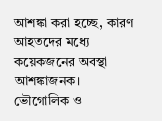আশঙ্কা করা হচ্ছে, কারণ আহতদের মধ্যে কয়েকজনের অবস্থা আশঙ্কাজনক।
ভৌগোলিক ও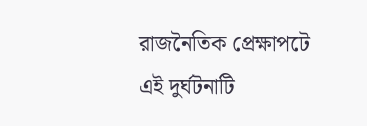রাজনৈতিক প্রেক্ষাপটে এই দুর্ঘটনাটি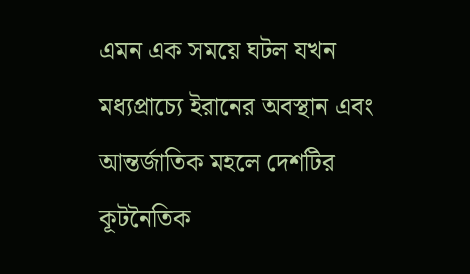এমন এক সময়ে ঘটল যখন মধ্যপ্রাচ্যে ইরানের অবস্থান এবং আন্তর্জাতিক মহলে দেশটির কূটনৈতিক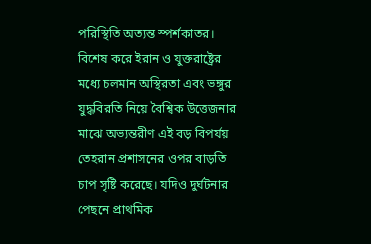পরিস্থিতি অত্যন্ত স্পর্শকাতর। বিশেষ করে ইরান ও যুক্তরাষ্ট্রের মধ্যে চলমান অস্থিরতা এবং ভঙ্গুর যুদ্ধবিরতি নিয়ে বৈশ্বিক উত্তেজনার মাঝে অভ্যন্তরীণ এই বড় বিপর্যয় তেহরান প্রশাসনের ওপর বাড়তি চাপ সৃষ্টি করেছে। যদিও দুর্ঘটনার পেছনে প্রাথমিক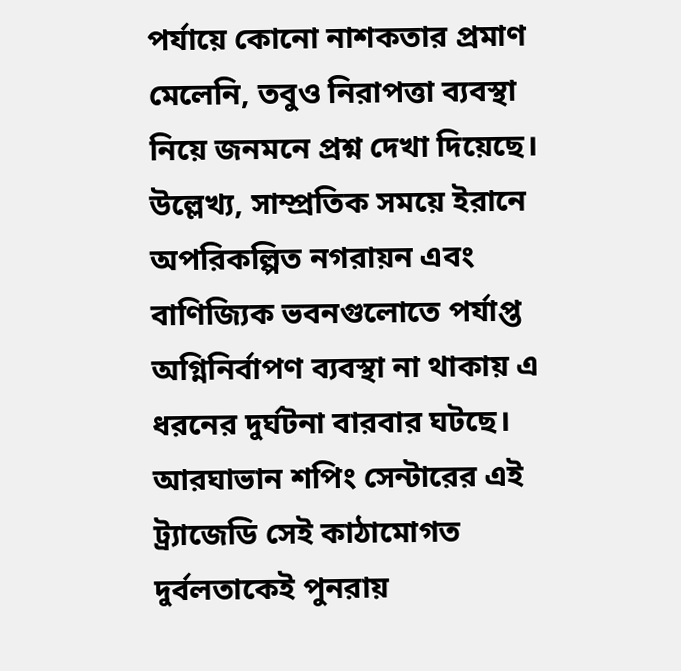পর্যায়ে কোনো নাশকতার প্রমাণ মেলেনি, তবুও নিরাপত্তা ব্যবস্থা নিয়ে জনমনে প্রশ্ন দেখা দিয়েছে।
উল্লেখ্য, সাম্প্রতিক সময়ে ইরানে অপরিকল্পিত নগরায়ন এবং বাণিজ্যিক ভবনগুলোতে পর্যাপ্ত অগ্নিনির্বাপণ ব্যবস্থা না থাকায় এ ধরনের দুর্ঘটনা বারবার ঘটছে। আরঘাভান শপিং সেন্টারের এই ট্র্যাজেডি সেই কাঠামোগত দুর্বলতাকেই পুনরায়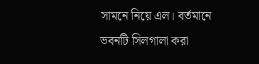সামনে নিয়ে এল। বর্তমানে ভবনটি সিলগালা করা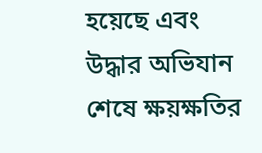হয়েছে এবং উদ্ধার অভিযান শেষে ক্ষয়ক্ষতির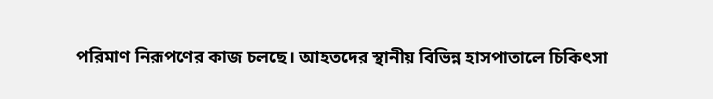পরিমাণ নিরূপণের কাজ চলছে। আহতদের স্থানীয় বিভিন্ন হাসপাতালে চিকিৎসা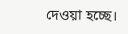দেওয়া হচ্ছে।